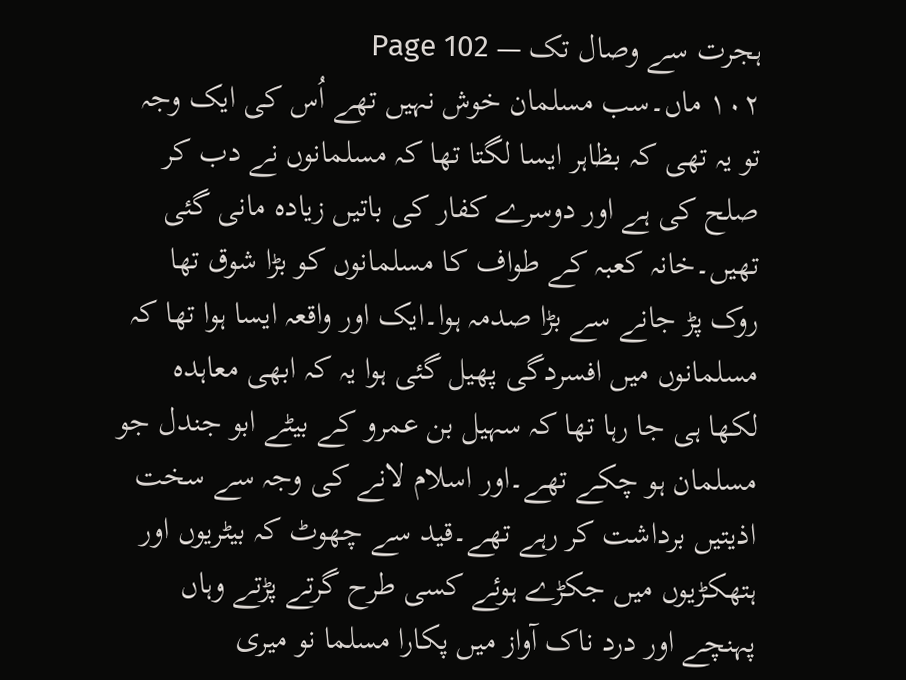ہجرت سے وصال تک — Page 102
١٠٢ ماں۔سب مسلمان خوش نہیں تھے اُس کی ایک وجہ تو یہ تھی کہ بظاہر ایسا لگتا تھا کہ مسلمانوں نے دب کر صلح کی ہے اور دوسرے کفار کی باتیں زیادہ مانی گئی تھیں۔خانہ کعبہ کے طواف کا مسلمانوں کو بڑا شوق تھا روک پڑ جانے سے بڑا صدمہ ہوا۔ایک اور واقعہ ایسا ہوا تھا کہ مسلمانوں میں افسردگی پھیل گئی ہوا یہ کہ ابھی معاہدہ لکھا ہی جا رہا تھا کہ سہیل بن عمرو کے بیٹے ابو جندل جو مسلمان ہو چکے تھے۔اور اسلام لانے کی وجہ سے سخت اذیتیں برداشت کر رہے تھے۔قید سے چھوٹ کہ بیٹریوں اور ہتھکڑیوں میں جکڑے ہوئے کسی طرح گرتے پڑتے وہاں پہنچے اور درد ناک آواز میں پکارا مسلما نو میری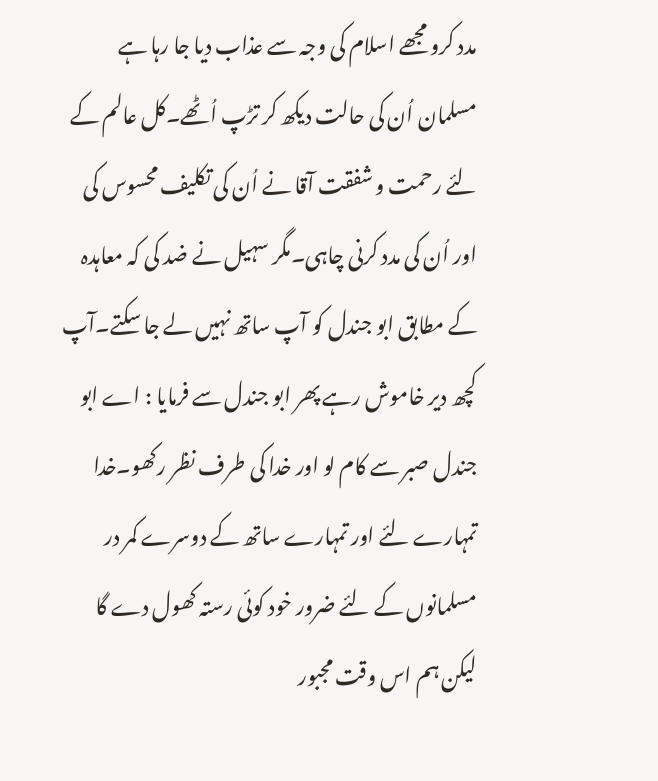مدد کرو مجھے اسلام کی وجہ سے عذاب دیا جا رہا ہے مسلمان اُن کی حالت دیکھ کر تڑپ اُٹھے۔کل عالم کے لئے رحمت و شفقت آقا نے اُن کی تکلیف محسوس کی اور اُن کی مدد کرنی چاہی۔مگر سہیل نے ضد کی کہ معاہدہ کے مطابق ابو جندل کو آپ ساتھ نہیں لے جا سکتے۔آپ کچھ دیر خاموش رہے پھر ابو جندل سے فرمایا : اے ابو جندل صبر سے کام لو اور خدا کی طرف نظر رکھو۔خدا تمہارے لئے اور تمہارے ساتھ کے دوسرے کمر در مسلمانوں کے لئے ضرور خود کوئی رستہ کھول دے گا لیکن ہم اس وقت مجبور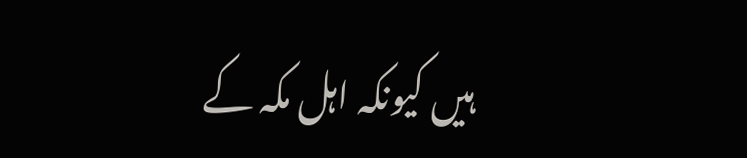ہیں کیونکہ اہل مکہ کے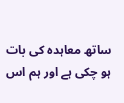ساتھ معاہدہ کی بات ہو چکی ہے اور ہم اس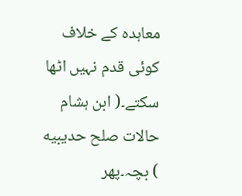معاہدہ کے خلاف کوئی قدم نہیں اٹھا سکتے۔( ابن ہشام حالات صلح حدیبیه ) بچہ۔پھر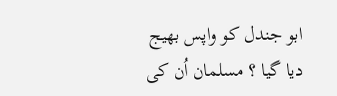ابو جندل کو واپس بھیج دیا گیا ؟ مسلمان اُن کی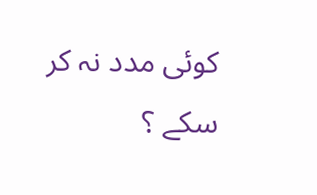کوئی مدد نہ کر سکے ؟